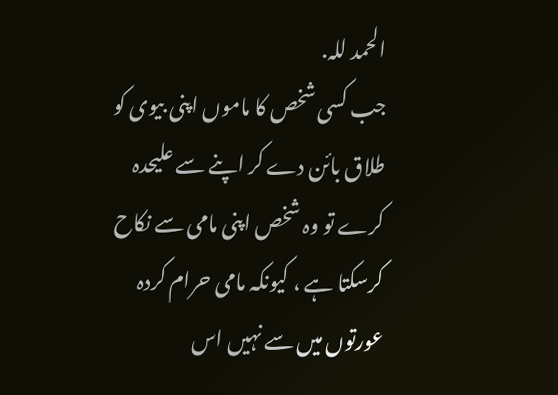الحمد للہ.
جب کسی شخص کا ماموں اپنی بیوی کو طلاق بائن دے کر اپنے سے علیحدہ کرے تو وہ شخص اپنی مامی سے نکاح کرسکتا ہے ، کیونکہ مامی حرام کردہ عورتوں میں سے نہیں اس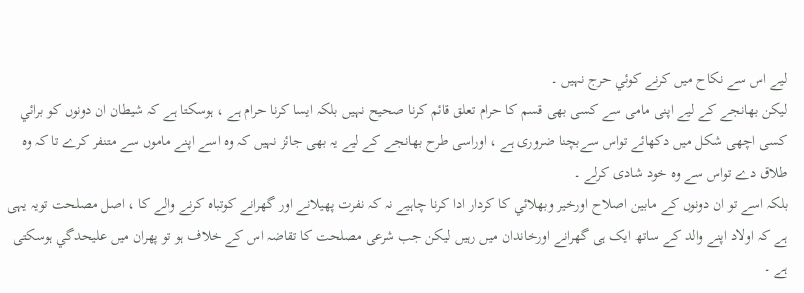لیے اس سے نکاح میں کرنے کوئي حرج نہیں ۔
لیکن بھانجے کے لیے اپنی مامی سے کسی بھی قسم کا حرام تعلق قائم کرنا صحیح نہيں بلکہ ایسا کرنا حرام ہے ، ہوسکتا ہے کہ شیطان ان دونوں کو برائي کسی اچھی شکل میں دکھائے تواس سےبچنا ضروری ہے ، اوراسی طرح بھانجے کے لیے یہ بھی جائز نہیں کہ وہ اسے اپنے ماموں سے متنفر کرے تا کہ وہ طلاق دے تواس سے وہ خود شادی کرلے ۔
بلکہ اسے تو ان دونوں کے مابین اصلاح اورخیر وبھلائي کا کردار ادا کرنا چاہیے نہ کہ نفرت پھیلانے اور گھرانے کوتباہ کرنے والے کا ، اصل مصلحت تویہ یہی ہے کہ اولاد اپنے والد کے ساتھ ایک ہی گھرانے اورخاندان میں رہیں لیکن جب شرعی مصلحت کا تقاضہ اس کے خلاف ہو تو پھران میں علیحدگي ہوسکتی ہے ۔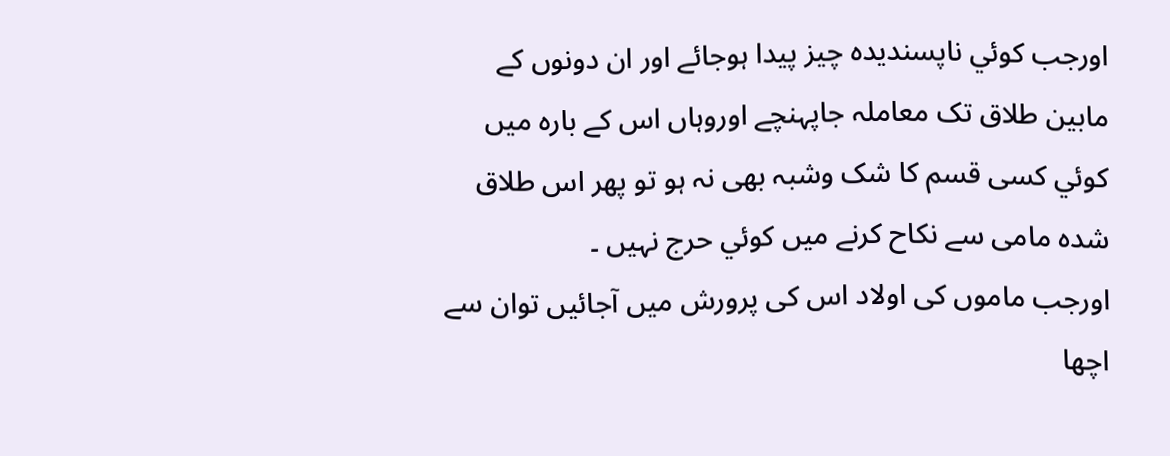اورجب کوئي ناپسندیدہ چيز پیدا ہوجائے اور ان دونوں کے مابین طلاق تک معاملہ جاپہنچے اوروہاں اس کے بارہ میں کوئي کسی قسم کا شک وشبہ بھی نہ ہو تو پھر اس طلاق شدہ مامی سے نکاح کرنے میں کوئي حرج نہیں ۔
اورجب ماموں کی اولاد اس کی پرورش میں آجائيں توان سے اچھا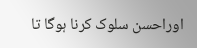اوراحسن سلوک کرنا ہوگا تا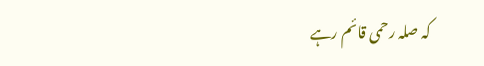کہ صلہ رحمی قائم رہے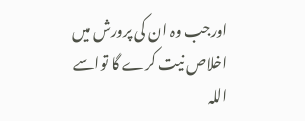اورجب وہ ان کی پرورش میں اخلاص نیت کرے گا تواسے اللہ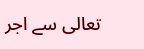تعالی سے اجر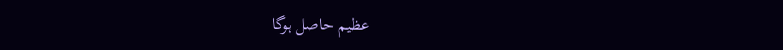عظیم حاصل ہوگا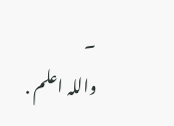۔
واللہ اعلم .